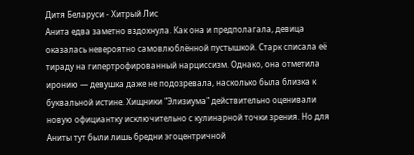Дитя Беларуси - Хитрый Лис
Анита едва заметно вздохнула. Как она и предполагала, девица оказалась невероятно самовлюблённой пустышкой. Старк списала её тираду на гипертрофированный нарциссизм. Однако, она отметила иронию — девушка даже не подозревала, насколько была близка к буквальной истине. Хищники "Элизиума" действительно оценивали новую официантку исключительно с кулинарной точки зрения. Но для Аниты тут были лишь бредни эгоцентричной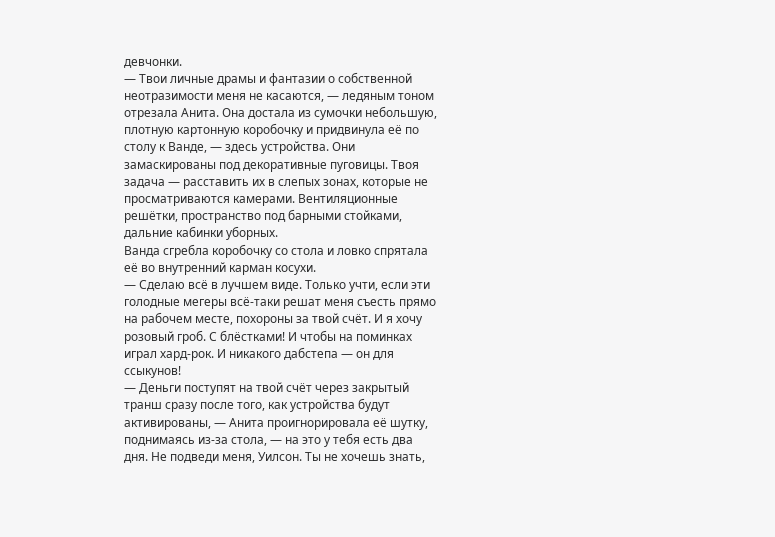девчонки.
— Твои личные драмы и фантазии о собственной неотразимости меня не касаются, — ледяным тоном отрезала Анита. Она достала из сумочки небольшую, плотную картонную коробочку и придвинула её по столу к Ванде, — здесь устройства. Они замаскированы под декоративные пуговицы. Твоя задача — расставить их в слепых зонах, которые не просматриваются камерами. Вентиляционные решётки, пространство под барными стойками, дальние кабинки уборных.
Ванда сгребла коробочку со стола и ловко спрятала её во внутренний карман косухи.
— Сделаю всё в лучшем виде. Только учти, если эти голодные мегеры всё-таки решат меня съесть прямо на рабочем месте, похороны за твой счёт. И я хочу розовый гроб. С блёстками! И чтобы на поминках играл хард-рок. И никакого дабстепа — он для ссыкунов!
— Деньги поступят на твой счёт через закрытый транш сразу после того, как устройства будут активированы, — Анита проигнорировала её шутку, поднимаясь из-за стола, — на это у тебя есть два дня. Не подведи меня, Уилсон. Ты не хочешь знать,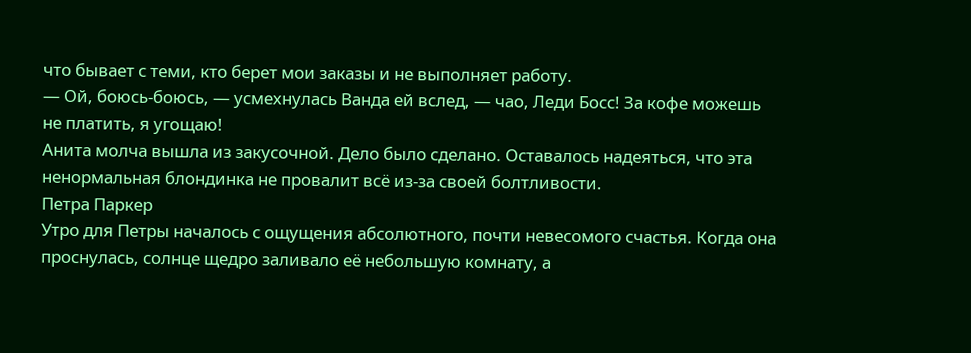что бывает с теми, кто берет мои заказы и не выполняет работу.
— Ой, боюсь-боюсь, — усмехнулась Ванда ей вслед, — чао, Леди Босс! За кофе можешь не платить, я угощаю!
Анита молча вышла из закусочной. Дело было сделано. Оставалось надеяться, что эта ненормальная блондинка не провалит всё из-за своей болтливости.
Петра Паркер
Утро для Петры началось с ощущения абсолютного, почти невесомого счастья. Когда она проснулась, солнце щедро заливало её небольшую комнату, а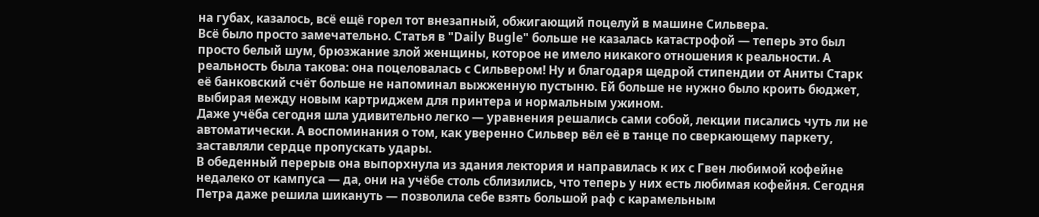на губах, казалось, всё ещё горел тот внезапный, обжигающий поцелуй в машине Сильвера.
Всё было просто замечательно. Статья в "Daily Bugle" больше не казалась катастрофой — теперь это был просто белый шум, брюзжание злой женщины, которое не имело никакого отношения к реальности. А реальность была такова: она поцеловалась с Сильвером! Ну и благодаря щедрой стипендии от Аниты Старк её банковский счёт больше не напоминал выжженную пустыню. Ей больше не нужно было кроить бюджет, выбирая между новым картриджем для принтера и нормальным ужином.
Даже учёба сегодня шла удивительно легко — уравнения решались сами собой, лекции писались чуть ли не автоматически. А воспоминания о том, как уверенно Сильвер вёл её в танце по сверкающему паркету, заставляли сердце пропускать удары.
В обеденный перерыв она выпорхнула из здания лектория и направилась к их с Гвен любимой кофейне недалеко от кампуса — да, они на учёбе столь сблизились, что теперь у них есть любимая кофейня. Сегодня Петра даже решила шикануть — позволила себе взять большой раф с карамельным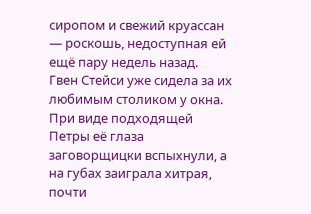сиропом и свежий круассан — роскошь, недоступная ей ещё пару недель назад.
Гвен Стейси уже сидела за их любимым столиком у окна. При виде подходящей Петры её глаза заговорщицки вспыхнули, а на губах заиграла хитрая, почти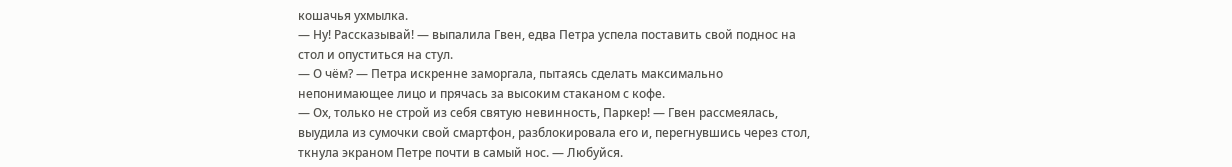кошачья ухмылка.
— Ну! Рассказывай! — выпалила Гвен, едва Петра успела поставить свой поднос на стол и опуститься на стул.
— О чём? — Петра искренне заморгала, пытаясь сделать максимально непонимающее лицо и прячась за высоким стаканом с кофе.
— Ох, только не строй из себя святую невинность, Паркер! — Гвен рассмеялась, выудила из сумочки свой смартфон, разблокировала его и, перегнувшись через стол, ткнула экраном Петре почти в самый нос. — Любуйся.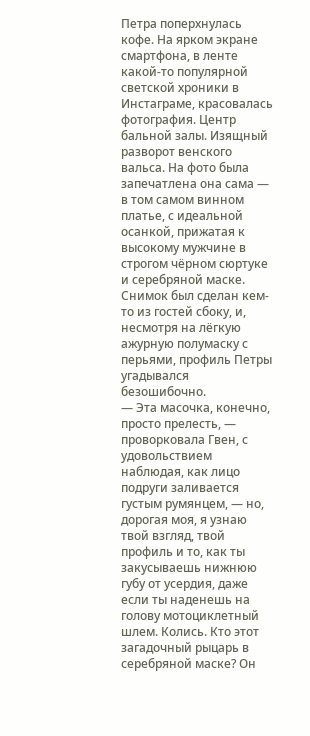Петра поперхнулась кофе. На ярком экране смартфона, в ленте какой-то популярной светской хроники в Инстаграме, красовалась фотография. Центр бальной залы. Изящный разворот венского вальса. На фото была запечатлена она сама — в том самом винном платье, с идеальной осанкой, прижатая к высокому мужчине в строгом чёрном сюртуке и серебряной маске. Снимок был сделан кем-то из гостей сбоку, и, несмотря на лёгкую ажурную полумаску с перьями, профиль Петры угадывался безошибочно.
— Эта масочка, конечно, просто прелесть, — проворковала Гвен, с удовольствием наблюдая, как лицо подруги заливается густым румянцем, — но, дорогая моя, я узнаю твой взгляд, твой профиль и то, как ты закусываешь нижнюю губу от усердия, даже если ты наденешь на голову мотоциклетный шлем. Колись. Кто этот загадочный рыцарь в серебряной маске? Он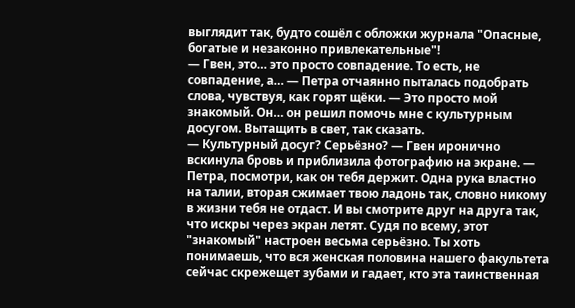выглядит так, будто сошёл с обложки журнала "Опасные, богатые и незаконно привлекательные"!
— Гвен, это… это просто совпадение. То есть, не совпадение, а… — Петра отчаянно пыталась подобрать слова, чувствуя, как горят щёки. — Это просто мой знакомый. Он… он решил помочь мне с культурным досугом. Вытащить в свет, так сказать.
— Культурный досуг? Серьёзно? — Гвен иронично вскинула бровь и приблизила фотографию на экране. — Петра, посмотри, как он тебя держит. Одна рука властно на талии, вторая сжимает твою ладонь так, словно никому в жизни тебя не отдаст. И вы смотрите друг на друга так, что искры через экран летят. Судя по всему, этот "знакомый" настроен весьма серьёзно. Ты хоть понимаешь, что вся женская половина нашего факультета сейчас скрежещет зубами и гадает, кто эта таинственная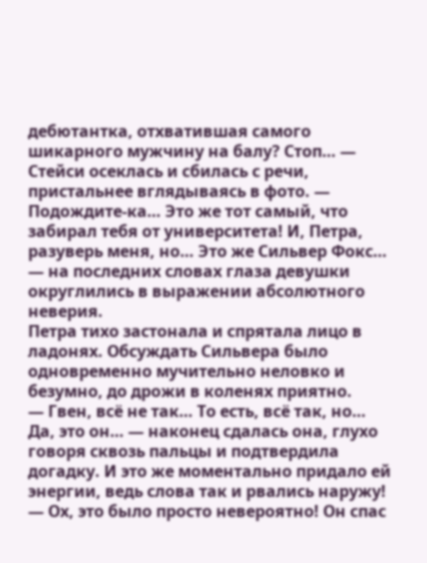дебютантка, отхватившая самого шикарного мужчину на балу? Стоп… — Стейси осеклась и сбилась с речи, пристальнее вглядываясь в фото. — Подождите-ка… Это же тот самый, что забирал тебя от университета! И, Петра, разуверь меня, но… Это же Сильвер Фокс… — на последних словах глаза девушки округлились в выражении абсолютного неверия.
Петра тихо застонала и спрятала лицо в ладонях. Обсуждать Сильвера было одновременно мучительно неловко и безумно, до дрожи в коленях приятно.
— Гвен, всё не так… То есть, всё так, но… Да, это он… — наконец сдалась она, глухо говоря сквозь пальцы и подтвердила догадку. И это же моментально придало ей энергии, ведь слова так и рвались наружу! — Ох, это было просто невероятно! Он спас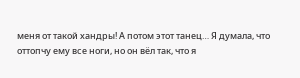меня от такой хандры! А потом этот танец… Я думала, что оттопчу ему все ноги, но он вёл так, что я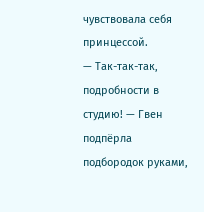чувствовала себя принцессой.
— Так-так-так, подробности в студию! — Гвен подпёрла подбородок руками,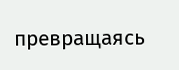превращаясь